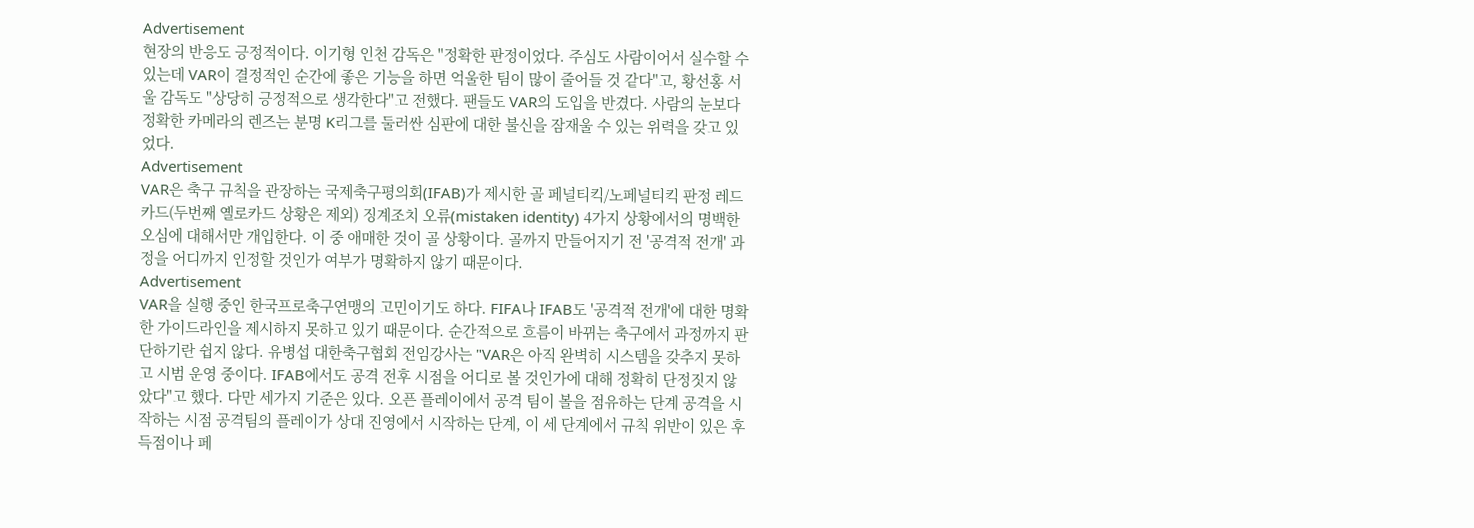Advertisement
현장의 반응도 긍정적이다. 이기형 인천 감독은 "정확한 판정이었다. 주심도 사람이어서 실수할 수 있는데 VAR이 결정적인 순간에 좋은 기능을 하면 억울한 팀이 많이 줄어들 것 같다"고, 황선홍 서울 감독도 "상당히 긍정적으로 생각한다"고 전했다. 팬들도 VAR의 도입을 반겼다. 사람의 눈보다 정확한 카메라의 렌즈는 분명 K리그를 둘러싼 심판에 대한 불신을 잠재울 수 있는 위력을 갖고 있었다.
Advertisement
VAR은 축구 규칙을 관장하는 국제축구평의회(IFAB)가 제시한 골 페널티킥/노페널티킥 판정 레드카드(두번째 옐로카드 상황은 제외) 징계조치 오류(mistaken identity) 4가지 상황에서의 명백한 오심에 대해서만 개입한다. 이 중 애매한 것이 골 상황이다. 골까지 만들어지기 전 '공격적 전개' 과정을 어디까지 인정할 것인가 여부가 명확하지 않기 때문이다.
Advertisement
VAR을 실행 중인 한국프로축구연맹의 고민이기도 하다. FIFA나 IFAB도 '공격적 전개'에 대한 명확한 가이드라인을 제시하지 못하고 있기 때문이다. 순간적으로 흐름이 바뀌는 축구에서 과정까지 판단하기란 쉽지 않다. 유병섭 대한축구협회 전임강사는 "VAR은 아직 완벽히 시스템을 갖추지 못하고 시범 운영 중이다. IFAB에서도 공격 전후 시점을 어디로 볼 것인가에 대해 정확히 단정짓지 않았다"고 했다. 다만 세가지 기준은 있다. 오픈 플레이에서 공격 팀이 볼을 점유하는 단계 공격을 시작하는 시점 공격팀의 플레이가 상대 진영에서 시작하는 단계, 이 세 단계에서 규칙 위반이 있은 후 득점이나 페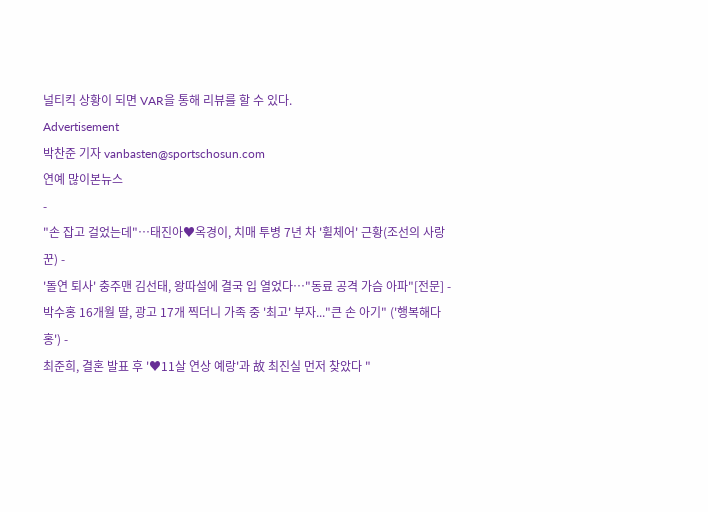널티킥 상황이 되면 VAR을 통해 리뷰를 할 수 있다.
Advertisement
박찬준 기자 vanbasten@sportschosun.com
연예 많이본뉴스
-
"손 잡고 걸었는데"…태진아♥옥경이, 치매 투병 7년 차 '휠체어' 근황(조선의 사랑꾼) -
'돌연 퇴사' 충주맨 김선태, 왕따설에 결국 입 열었다…"동료 공격 가슴 아파"[전문] -
박수홍 16개월 딸, 광고 17개 찍더니 가족 중 '최고' 부자..."큰 손 아기" ('행복해다홍') -
최준희, 결혼 발표 후 '♥11살 연상 예랑'과 故 최진실 먼저 찾았다 "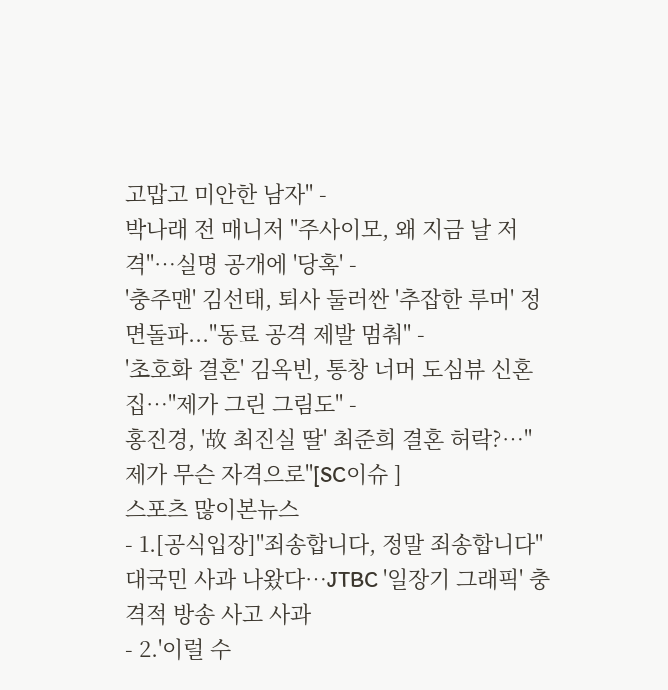고맙고 미안한 남자" -
박나래 전 매니저 "주사이모, 왜 지금 날 저격"…실명 공개에 '당혹' -
'충주맨' 김선태, 퇴사 둘러싼 '추잡한 루머' 정면돌파..."동료 공격 제발 멈춰" -
'초호화 결혼' 김옥빈, 통창 너머 도심뷰 신혼집…"제가 그린 그림도" -
홍진경, '故 최진실 딸' 최준희 결혼 허락?…"제가 무슨 자격으로"[SC이슈 ]
스포츠 많이본뉴스
- 1.[공식입장]"죄송합니다, 정말 죄송합니다" 대국민 사과 나왔다…JTBC '일장기 그래픽' 충격적 방송 사고 사과
- 2.'이럴 수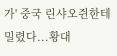가' 중국 린샤오쥔한테 밀렸다...황대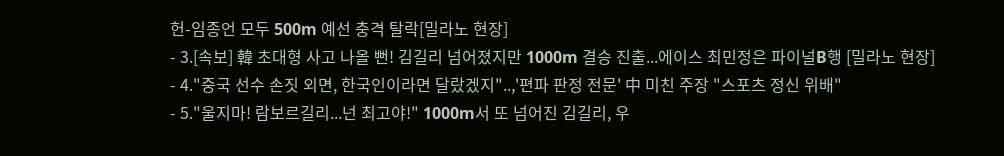헌-임종언 모두 500m 예선 충격 탈락[밀라노 현장]
- 3.[속보] 韓 초대형 사고 나올 뻔! 김길리 넘어졌지만 1000m 결승 진출...에이스 최민정은 파이널B행 [밀라노 현장]
- 4."중국 선수 손짓 외면, 한국인이라면 달랐겠지"..,'편파 판정 전문' 中 미친 주장 "스포츠 정신 위배"
- 5."울지마! 람보르길리...넌 최고야!" 1000m서 또 넘어진 김길리, 우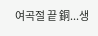여곡절 끝 銅...생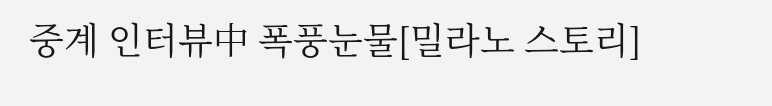중계 인터뷰中 폭풍눈물[밀라노 스토리]